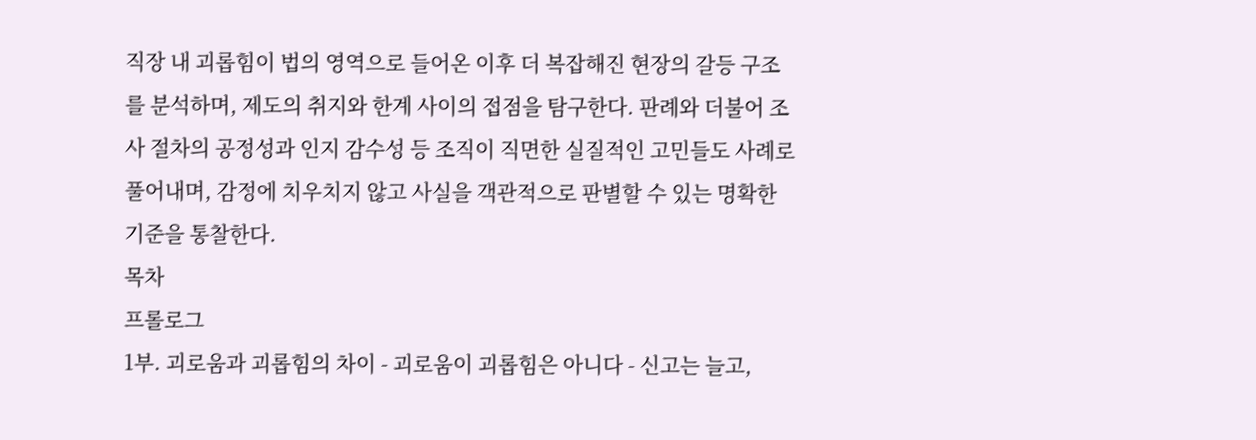직장 내 괴롭힘이 법의 영역으로 들어온 이후 더 복잡해진 현장의 갈등 구조를 분석하며, 제도의 취지와 한계 사이의 접점을 탐구한다. 판례와 더불어 조사 절차의 공정성과 인지 감수성 등 조직이 직면한 실질적인 고민들도 사례로 풀어내며, 감정에 치우치지 않고 사실을 객관적으로 판별할 수 있는 명확한 기준을 통찰한다.
목차
프롤로그
1부. 괴로움과 괴롭힘의 차이 - 괴로움이 괴롭힘은 아니다 - 신고는 늘고,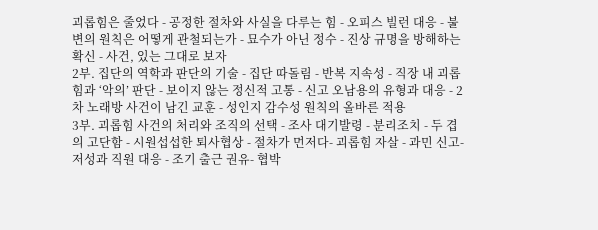괴롭힘은 줄었다 - 공정한 절차와 사실을 다루는 힘 - 오피스 빌런 대응 - 불변의 원칙은 어떻게 관철되는가 - 묘수가 아닌 정수 - 진상 규명을 방해하는 확신 - 사건, 있는 그대로 보자
2부. 집단의 역학과 판단의 기술 - 집단 따돌림 - 반복 지속성 - 직장 내 괴롭힘과 ‘악의’ 판단 - 보이지 않는 정신적 고통 - 신고 오남용의 유형과 대응 - 2차 노래방 사건이 남긴 교훈 - 성인지 감수성 원칙의 올바른 적용
3부. 괴롭힘 사건의 처리와 조직의 선택 - 조사 대기발령 - 분리조치 - 두 겹의 고단함 - 시원섭섭한 퇴사협상 - 절차가 먼저다- 괴롭힘 자살 - 과민 신고- 저성과 직원 대응 - 조기 출근 권유- 협박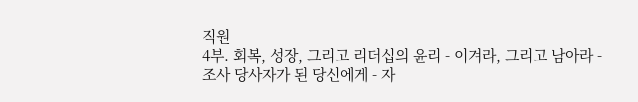직원
4부. 회복, 성장, 그리고 리더십의 윤리 - 이겨라, 그리고 남아라 - 조사 당사자가 된 당신에게 - 자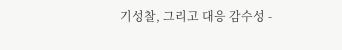기성찰, 그리고 대응 감수성 -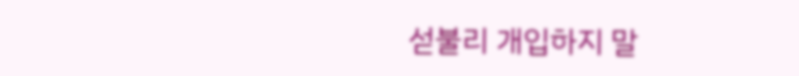섣불리 개입하지 말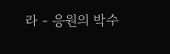라 - 응원의 박수